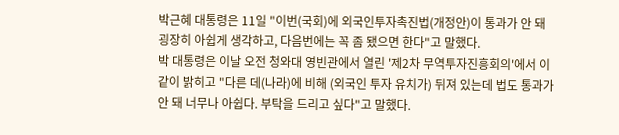박근혜 대통령은 11일 "이번(국회)에 외국인투자촉진법(개정안)이 통과가 안 돼 굉장히 아쉽게 생각하고, 다음번에는 꼭 좀 됐으면 한다"고 말했다.
박 대통령은 이날 오전 청와대 영빈관에서 열린 '제2차 무역투자진흥회의'에서 이 같이 밝히고 "다른 데(나라)에 비해 (외국인 투자 유치가) 뒤져 있는데 법도 통과가 안 돼 너무나 아쉽다. 부탁을 드리고 싶다"고 말했다.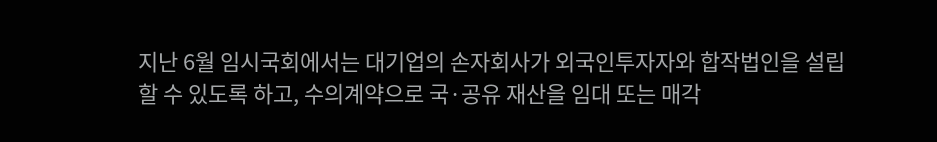지난 6월 임시국회에서는 대기업의 손자회사가 외국인투자자와 합작법인을 설립할 수 있도록 하고, 수의계약으로 국·공유 재산을 임대 또는 매각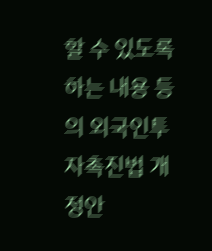할 수 있도록 하는 내용 등의 외국인투자촉진법 개정안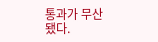통과가 무산됐다.